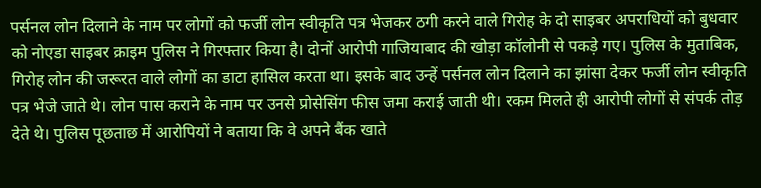पर्सनल लोन दिलाने के नाम पर लोगों को फर्जी लोन स्वीकृति पत्र भेजकर ठगी करने वाले गिरोह के दो साइबर अपराधियों को बुधवार को नोएडा साइबर क्राइम पुलिस ने गिरफ्तार किया है। दोनों आरोपी गाजियाबाद की खोड़ा कॉलोनी से पकड़े गए। पुलिस के मुताबिक, गिरोह लोन की जरूरत वाले लोगों का डाटा हासिल करता था। इसके बाद उन्हें पर्सनल लोन दिलाने का झांसा देकर फर्जी लोन स्वीकृति पत्र भेजे जाते थे। लोन पास कराने के नाम पर उनसे प्रोसेसिंग फीस जमा कराई जाती थी। रकम मिलते ही आरोपी लोगों से संपर्क तोड़ देते थे। पुलिस पूछताछ में आरोपियों ने बताया कि वे अपने बैंक खाते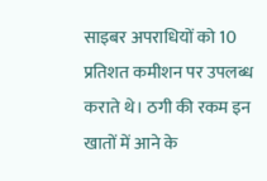साइबर अपराधियों को 10 प्रतिशत कमीशन पर उपलब्ध कराते थे। ठगी की रकम इन खातों में आने के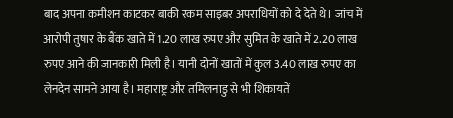बाद अपना कमीशन काटकर बाकी रकम साइबर अपराधियों को दे देते थे। जांच में आरोपी तुषार के बैंक खाते में 1.20 लाख रुपए और सुमित के खाते में 2.20 लाख रुपए आने की जानकारी मिली है। यानी दोनों खातों में कुल 3.40 लाख रुपए का लेनदेन सामने आया है। महाराष्ट्र और तमिलनाडु से भी शिकायतें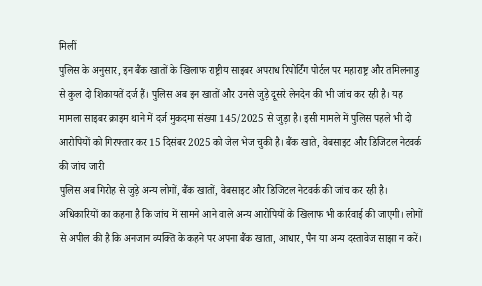मिलीं
पुलिस के अनुसार, इन बैंक खातों के खिलाफ राष्ट्रीय साइबर अपराध रिपोर्टिंग पोर्टल पर महाराष्ट्र और तमिलनाडु से कुल दो शिकायतें दर्ज हैं। पुलिस अब इन खातों और उनसे जुड़े दूसरे लेनदेन की भी जांच कर रही है। यह मामला साइबर क्राइम थाने में दर्ज मुकदमा संख्या 145/2025 से जुड़ा है। इसी मामले में पुलिस पहले भी दो आरोपियों को गिरफ्तार कर 15 दिसंबर 2025 को जेल भेज चुकी है। बैंक खाते, वेबसाइट और डिजिटल नेटवर्क की जांच जारी
पुलिस अब गिरोह से जुड़े अन्य लोगों, बैंक खातों, वेबसाइट और डिजिटल नेटवर्क की जांच कर रही है। अधिकारियों का कहना है कि जांच में सामने आने वाले अन्य आरोपियों के खिलाफ भी कार्रवाई की जाएगी। लोगों से अपील की है कि अनजान व्यक्ति के कहने पर अपना बैंक खाता, आधार, पैन या अन्य दस्तावेज साझा न करें।